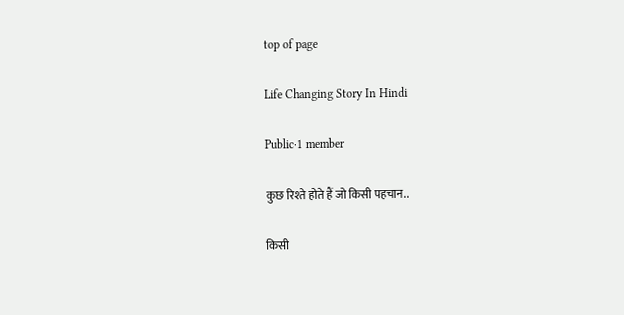top of page

Life Changing Story In Hindi

Public·1 member

कुछ रिश्ते होते हैं जो किसी पहचान..

किसी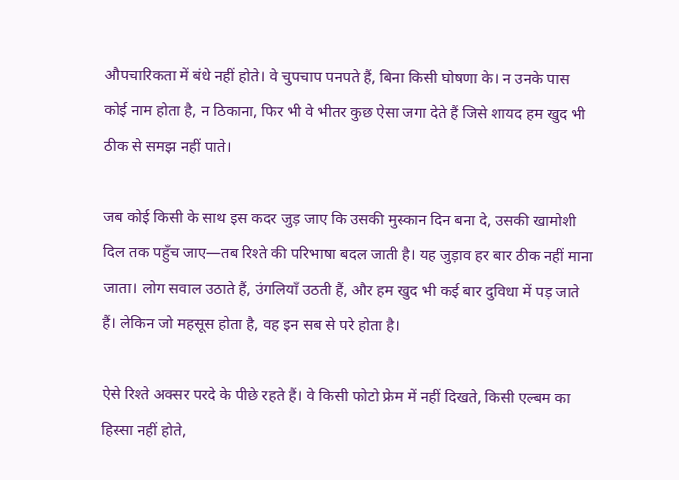औपचारिकता में बंधे नहीं होते। वे चुपचाप पनपते हैं, बिना किसी घोषणा के। न उनके पास कोई नाम होता है, न ठिकाना, फिर भी वे भीतर कुछ ऐसा जगा देते हैं जिसे शायद हम खुद भी ठीक से समझ नहीं पाते।

जब कोई किसी के साथ इस कदर जुड़ जाए कि उसकी मुस्कान दिन बना दे, उसकी खामोशी दिल तक पहुँच जाए—तब रिश्ते की परिभाषा बदल जाती है। यह जुड़ाव हर बार ठीक नहीं माना जाता। लोग सवाल उठाते हैं, उंगलियाँ उठती हैं, और हम खुद भी कई बार दुविधा में पड़ जाते हैं। लेकिन जो महसूस होता है, वह इन सब से परे होता है।

ऐसे रिश्ते अक्सर परदे के पीछे रहते हैं। वे किसी फोटो फ्रेम में नहीं दिखते, किसी एल्बम का हिस्सा नहीं होते,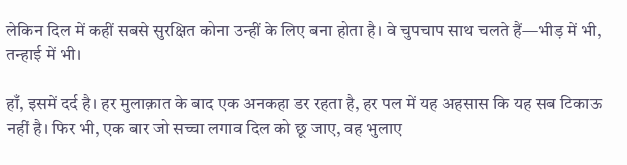लेकिन दिल में कहीं सबसे सुरक्षित कोना उन्हीं के लिए बना होता है। वे चुपचाप साथ चलते हैं—भीड़ में भी, तन्हाई में भी।

हाँ, इसमें दर्द है। हर मुलाक़ात के बाद एक अनकहा डर रहता है, हर पल में यह अहसास कि यह सब टिकाऊ नहीं है। फिर भी, एक बार जो सच्चा लगाव दिल को छू जाए, वह भुलाए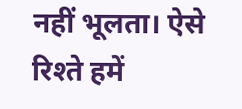नहीं भूलता। ऐसे रिश्ते हमें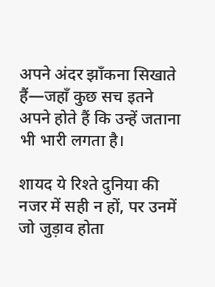अपने अंदर झाँकना सिखाते हैं—जहाँ कुछ सच इतने अपने होते हैं कि उन्हें जताना भी भारी लगता है।

शायद ये रिश्ते दुनिया की नजर में सही न हों, पर उनमें जो जुड़ाव होता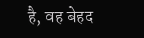है, वह बेहद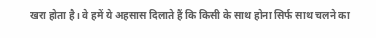खरा होता है। वे हमें ये अहसास दिलाते हैं कि किसी के साथ होना सिर्फ साथ चलने का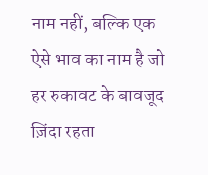नाम नहीं, बल्कि एक ऐसे भाव का नाम है जो हर रुकावट के बावजूद ज़िंदा रहता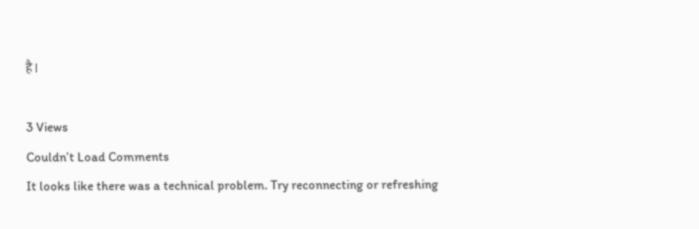है।

3 Views
Couldn’t Load Comments
It looks like there was a technical problem. Try reconnecting or refreshing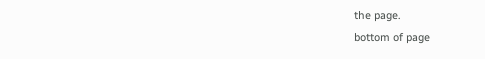the page.
bottom of page